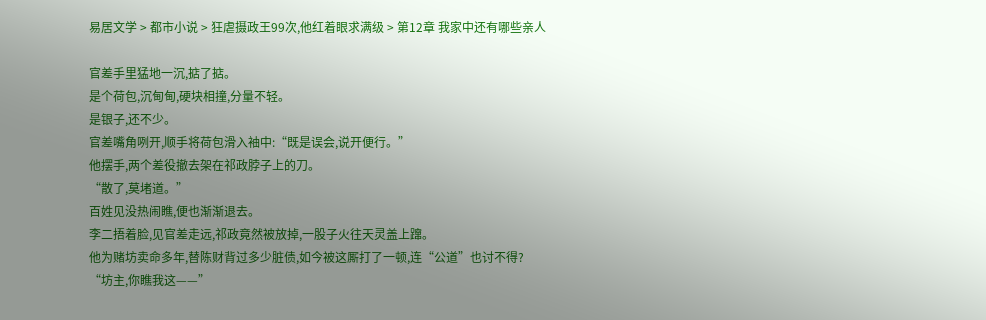易居文学 > 都市小说 > 狂虐摄政王99次,他红着眼求满级 > 第12章 我家中还有哪些亲人

官差手里猛地一沉,掂了掂。
是个荷包,沉甸甸,硬块相撞,分量不轻。
是银子,还不少。
官差嘴角咧开,顺手将荷包滑入袖中:“既是误会,说开便行。”
他摆手,两个差役撤去架在祁政脖子上的刀。
“散了,莫堵道。”
百姓见没热闹瞧,便也渐渐退去。
李二捂着脸,见官差走远,祁政竟然被放掉,一股子火往天灵盖上蹿。
他为赌坊卖命多年,替陈财背过多少脏债,如今被这厮打了一顿,连“公道”也讨不得?
“坊主,你瞧我这——”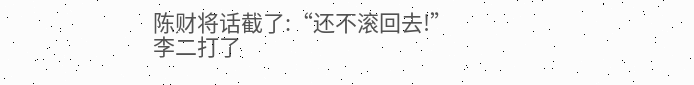陈财将话截了:“还不滚回去!”
李二打了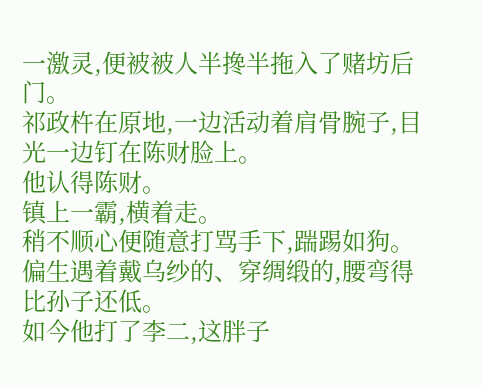一激灵,便被被人半搀半拖入了赌坊后门。
祁政杵在原地,一边活动着肩骨腕子,目光一边钉在陈财脸上。
他认得陈财。
镇上一霸,横着走。
稍不顺心便随意打骂手下,踹踢如狗。
偏生遇着戴乌纱的、穿绸缎的,腰弯得比孙子还低。
如今他打了李二,这胖子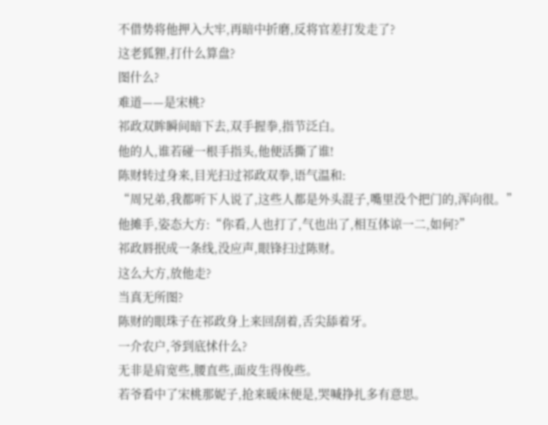不借势将他押入大牢,再暗中折磨,反将官差打发走了?
这老狐狸,打什么算盘?
图什么?
难道——是宋桃?
祁政双眸瞬间暗下去,双手握拳,指节泛白。
他的人,谁若碰一根手指头,他便活撕了谁!
陈财转过身来,目光扫过祁政双拳,语气温和:
“周兄弟,我都听下人说了,这些人都是外头混子,嘴里没个把门的,浑向很。”
他摊手,姿态大方:“你看,人也打了,气也出了,相互体谅一二,如何?”
祁政唇抿成一条线,没应声,眼锋扫过陈财。
这么大方,放他走?
当真无所图?
陈财的眼珠子在祁政身上来回刮着,舌尖舔着牙。
一介农户,爷到底怵什么?
无非是肩宽些,腰直些,面皮生得俊些。
若爷看中了宋桃那妮子,抢来暖床便是,哭喊挣扎多有意思。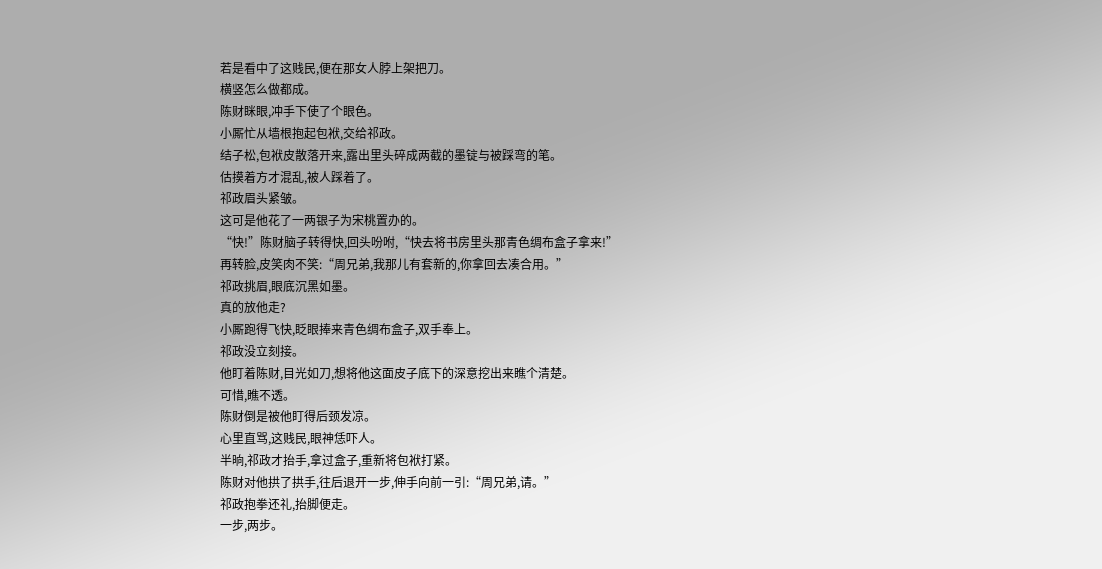若是看中了这贱民,便在那女人脖上架把刀。
横竖怎么做都成。
陈财眯眼,冲手下使了个眼色。
小厮忙从墙根抱起包袱,交给祁政。
结子松,包袱皮散落开来,露出里头碎成两截的墨锭与被踩弯的笔。
估摸着方才混乱,被人踩着了。
祁政眉头紧皱。
这可是他花了一两银子为宋桃置办的。
“快!”陈财脑子转得快,回头吩咐,“快去将书房里头那青色绸布盒子拿来!”
再转脸,皮笑肉不笑:“周兄弟,我那儿有套新的,你拿回去凑合用。”
祁政挑眉,眼底沉黑如墨。
真的放他走?
小厮跑得飞快,眨眼捧来青色绸布盒子,双手奉上。
祁政没立刻接。
他盯着陈财,目光如刀,想将他这面皮子底下的深意挖出来瞧个清楚。
可惜,瞧不透。
陈财倒是被他盯得后颈发凉。
心里直骂,这贱民,眼神恁吓人。
半晌,祁政才抬手,拿过盒子,重新将包袱打紧。
陈财对他拱了拱手,往后退开一步,伸手向前一引:“周兄弟,请。”
祁政抱拳还礼,抬脚便走。
一步,两步。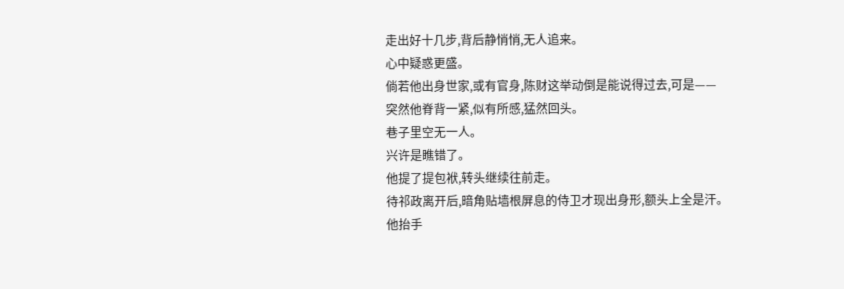走出好十几步,背后静悄悄,无人追来。
心中疑惑更盛。
倘若他出身世家,或有官身,陈财这举动倒是能说得过去,可是——
突然他脊背一紧,似有所感,猛然回头。
巷子里空无一人。
兴许是瞧错了。
他提了提包袱,转头继续往前走。
待祁政离开后,暗角贴墙根屏息的侍卫才现出身形,额头上全是汗。
他抬手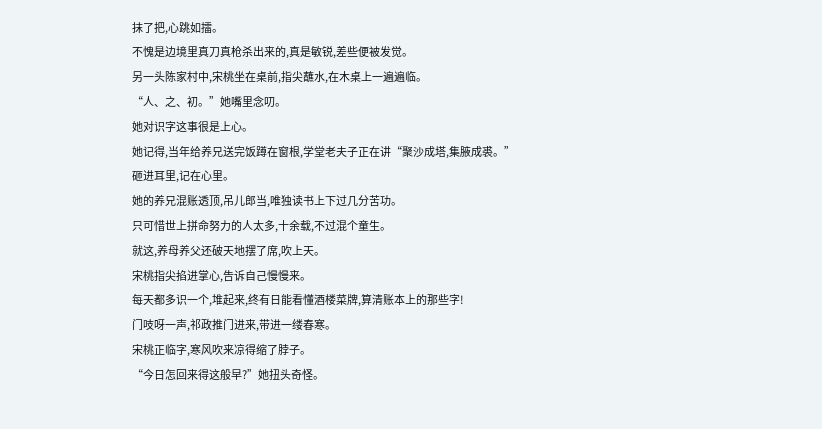抹了把,心跳如擂。
不愧是边境里真刀真枪杀出来的,真是敏锐,差些便被发觉。
另一头陈家村中,宋桃坐在桌前,指尖蘸水,在木桌上一遍遍临。
“人、之、初。”她嘴里念叨。
她对识字这事很是上心。
她记得,当年给养兄送完饭蹲在窗根,学堂老夫子正在讲“聚沙成塔,集腋成裘。”
砸进耳里,记在心里。
她的养兄混账透顶,吊儿郎当,唯独读书上下过几分苦功。
只可惜世上拼命努力的人太多,十余载,不过混个童生。
就这,养母养父还破天地摆了席,吹上天。
宋桃指尖掐进掌心,告诉自己慢慢来。
每天都多识一个,堆起来,终有日能看懂酒楼菜牌,算清账本上的那些字!
门吱呀一声,祁政推门进来,带进一缕春寒。
宋桃正临字,寒风吹来凉得缩了脖子。
“今日怎回来得这般早?”她扭头奇怪。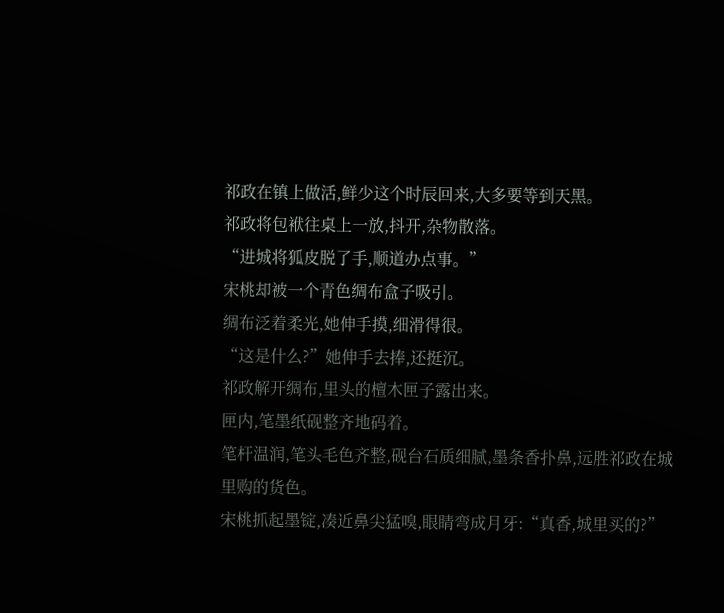祁政在镇上做活,鲜少这个时辰回来,大多要等到天黑。
祁政将包袱往桌上一放,抖开,杂物散落。
“进城将狐皮脱了手,顺道办点事。”
宋桃却被一个青色绸布盒子吸引。
绸布泛着柔光,她伸手摸,细滑得很。
“这是什么?”她伸手去捧,还挺沉。
祁政解开绸布,里头的檀木匣子露出来。
匣内,笔墨纸砚整齐地码着。
笔杆温润,笔头毛色齐整,砚台石质细腻,墨条香扑鼻,远胜祁政在城里购的货色。
宋桃抓起墨锭,凑近鼻尖猛嗅,眼睛弯成月牙:“真香,城里买的?”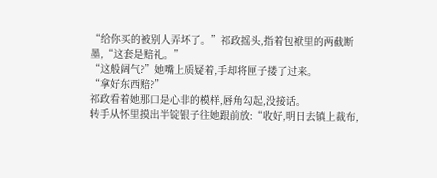“给你买的被别人弄坏了。”祁政摇头,指着包袱里的两截断墨,“这套是赔礼。”
“这般阔气?”她嘴上质疑着,手却将匣子搂了过来。
“拿好东西赔?”
祁政看着她那口是心非的模样,唇角勾起,没接话。
转手从怀里摸出半锭银子往她跟前放:“收好,明日去镇上裁布,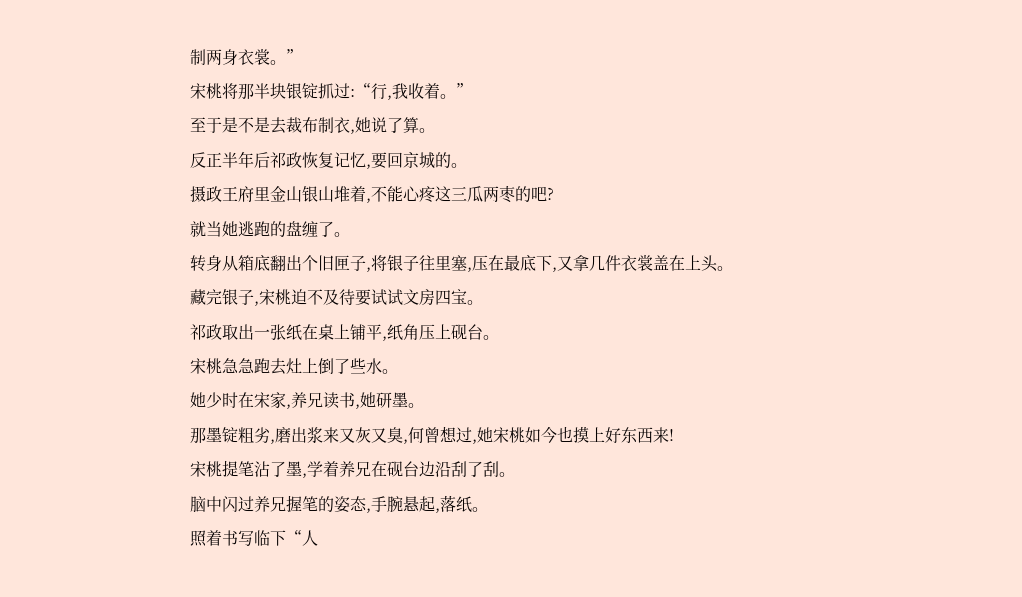制两身衣裳。”
宋桃将那半块银锭抓过:“行,我收着。”
至于是不是去裁布制衣,她说了算。
反正半年后祁政恢复记忆,要回京城的。
摄政王府里金山银山堆着,不能心疼这三瓜两枣的吧?
就当她逃跑的盘缠了。
转身从箱底翻出个旧匣子,将银子往里塞,压在最底下,又拿几件衣裳盖在上头。
藏完银子,宋桃迫不及待要试试文房四宝。
祁政取出一张纸在桌上铺平,纸角压上砚台。
宋桃急急跑去灶上倒了些水。
她少时在宋家,养兄读书,她研墨。
那墨锭粗劣,磨出浆来又灰又臭,何曾想过,她宋桃如今也摸上好东西来!
宋桃提笔沾了墨,学着养兄在砚台边沿刮了刮。
脑中闪过养兄握笔的姿态,手腕悬起,落纸。
照着书写临下“人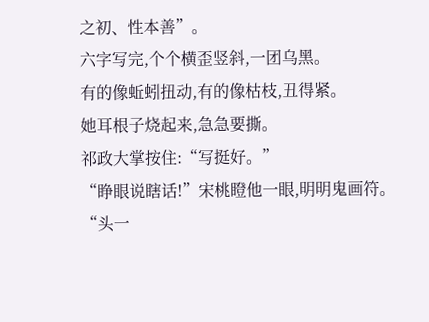之初、性本善”。
六字写完,个个横歪竖斜,一团乌黑。
有的像蚯蚓扭动,有的像枯枝,丑得紧。
她耳根子烧起来,急急要撕。
祁政大掌按住:“写挺好。”
“睁眼说瞎话!”宋桃瞪他一眼,明明鬼画符。
“头一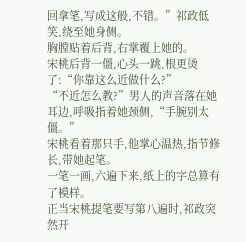回拿笔,写成这般,不错。”祁政低笑,绕至她身侧。
胸膛贴着后背,右掌覆上她的。
宋桃后背一僵,心头一跳,根更烫了:“你靠这么近做什么?”
“不近怎么教?”男人的声音落在她耳边,呼吸指着她颈侧,“手腕别太僵。”
宋桃看着那只手,他掌心温热,指节修长,带她起笔。
一笔一画,六遍下来,纸上的字总算有了模样。
正当宋桃提笔要写第八遍时,祁政突然开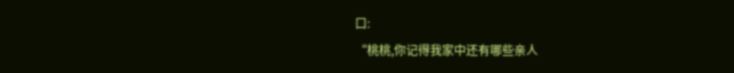口:
“桃桃,你记得我家中还有哪些亲人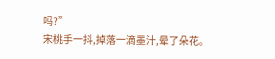吗?”
宋桃手一抖,掉落一滴墨汁,晕了朵花。